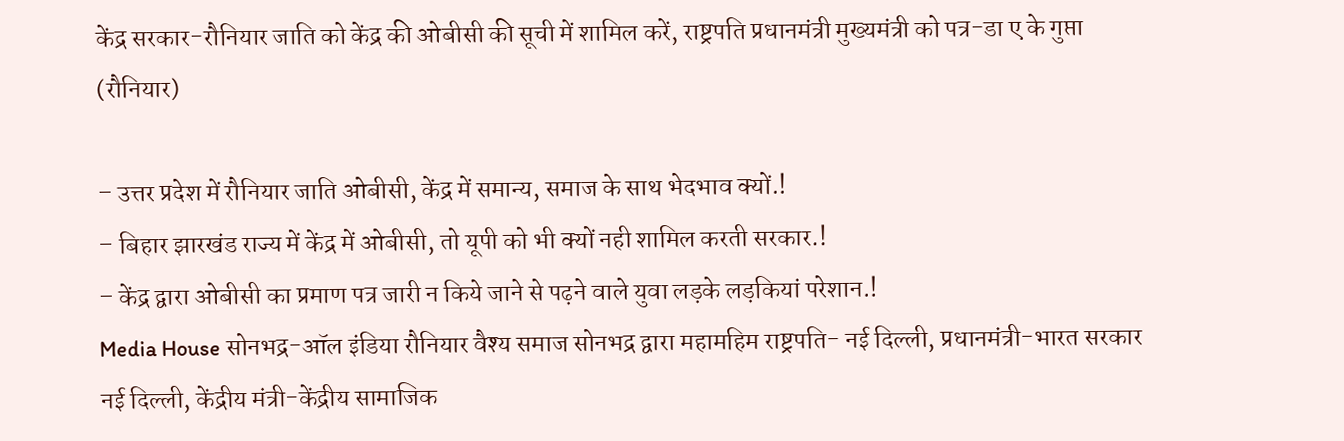केंद्र सरकार-रौनियार जाति को केंद्र की ओबीसी की सूची में शामिल करें, राष्ट्रपति प्रधानमंत्री मुख्यमंत्री को पत्र-डा ए के गुप्ता (रौनियार)

– उत्तर प्रदेश में रौनियार जाति ओबीसी, केंद्र में समान्य, समाज के साथ भेदभाव क्यों.!
– बिहार झारखंड राज्य में केंद्र में ओबीसी, तो यूपी को भी क्यों नही शामिल करती सरकार.!
– केंद्र द्वारा ओबीसी का प्रमाण पत्र जारी न किये जाने से पढ़ने वाले युवा लड़के लड़कियां परेशान.!
Media House सोनभद्र-ऑल इंडिया रौनियार वैश्य समाज सोनभद्र द्वारा महामहिम राष्ट्रपति- नई दिल्ली, प्रधानमंत्री-भारत सरकार नई दिल्ली, केंद्रीय मंत्री-केंद्रीय सामाजिक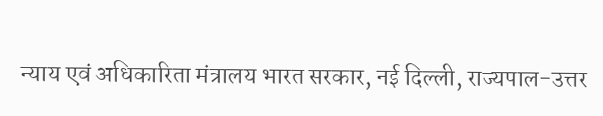न्याय एवं अधिकारिता मंत्रालय भारत सरकार, नई दिल्ली, राज्यपाल-उत्तर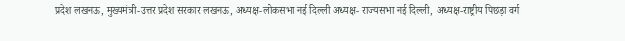प्रदेश लखनऊ, मुख्यमंत्री-उत्तर प्रदेश सरकार लखनऊ, अध्यक्ष-लोकसभा नई दिल्ली अध्यक्ष- राज्यसभा नई दिल्ली, अध्यक्ष-राष्ट्रीय पिछड़ा वर्ग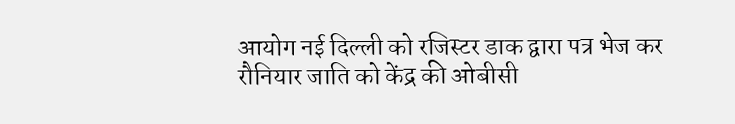आयोग नई दिल्ली को रजिस्टर डाक द्वारा पत्र भेज कर रौनियार जाति को केंद्र की ओबीसी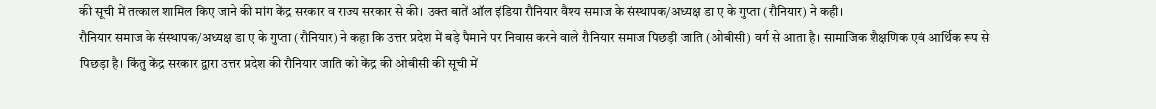की सूची में तत्काल शामिल किए जाने की मांग केंद्र सरकार व राज्य सरकार से की। उक्त बातें ऑल इंडिया रौनियार वैश्य समाज के संस्थापक/अध्यक्ष डा ए के गुप्ता (रौनियार) ने कही।
रौनियार समाज के संस्थापक/अध्यक्ष डा ए के गुप्ता (रौनियार) ने कहा कि उत्तर प्रदेश में बड़े पैमाने पर निवास करने वाले रौनियार समाज पिछड़ी जाति (ओबीसी) वर्ग से आता है। सामाजिक शैक्षणिक एवं आर्थिक रूप से पिछड़ा है। किंतु केंद्र सरकार द्वारा उत्तर प्रदेश की रौनियार जाति को केंद्र की ओबीसी की सूची में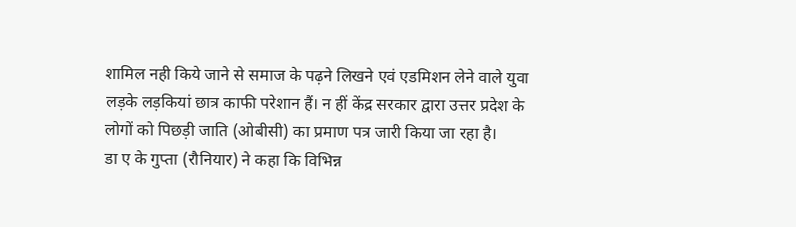शामिल नही किये जाने से समाज के पढ़ने लिखने एवं एडमिशन लेने वाले युवा लड़के लड़कियां छात्र काफी परेशान हैं। न हीं केंद्र सरकार द्वारा उत्तर प्रदेश के लोगों को पिछड़ी जाति (ओबीसी) का प्रमाण पत्र जारी किया जा रहा है।
डा ए के गुप्ता (रौनियार) ने कहा कि विभिन्न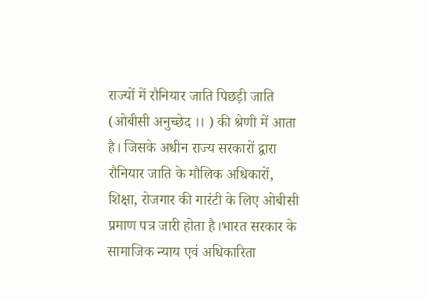राज्यों में रौनियार जाति पिछड़ी जाति (ओबीसी अनुच्छेद ।। ) की श्रेणी में आता है। जिसके अधीन राज्य सरकारों द्वारा रौनियार जाति के मौलिक अधिकारों, शिक्षा, रोजगार की गारंटी के लिए ओबीसी प्रमाण पत्र जारी होता है।भारत सरकार के सामाजिक न्याय एवं अधिकारिता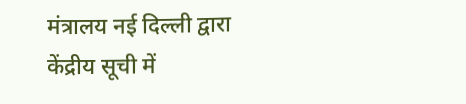मंत्रालय नई दिल्ली द्वारा केंद्रीय सूची में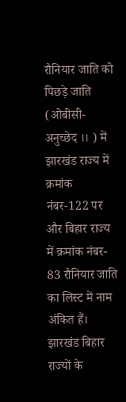रौनियार जाति को पिछड़े जाति (ओबीसी-अनुच्छेद ।। ) में झारखंड राज्य में क्रमांक नंबर-122 पर और बिहार राज्य में क्रमांक नंबर- 83 रौनियार जाति का लिस्ट में नाम अंकित हैं। झारखंड बिहार राज्यों के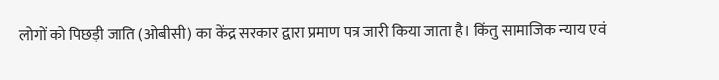लोगों को पिछड़ी जाति (ओबीसी) का केंद्र सरकार द्वारा प्रमाण पत्र जारी किया जाता है। किंतु सामाजिक न्याय एवं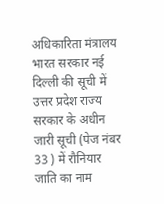अधिकारिता मंत्रालय भारत सरकार नई दिल्ली की सूची में उत्तर प्रदेश राज्य सरकार के अधीन जारी सूची (पेज नंबर 33 ) में रौनियार जाति का नाम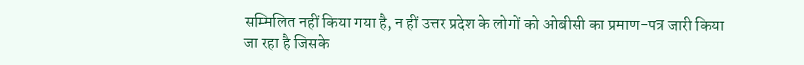सम्मिलित नहीं किया गया है, न हीं उत्तर प्रदेश के लोगों को ओबीसी का प्रमाण-पत्र जारी किया जा रहा है जिसके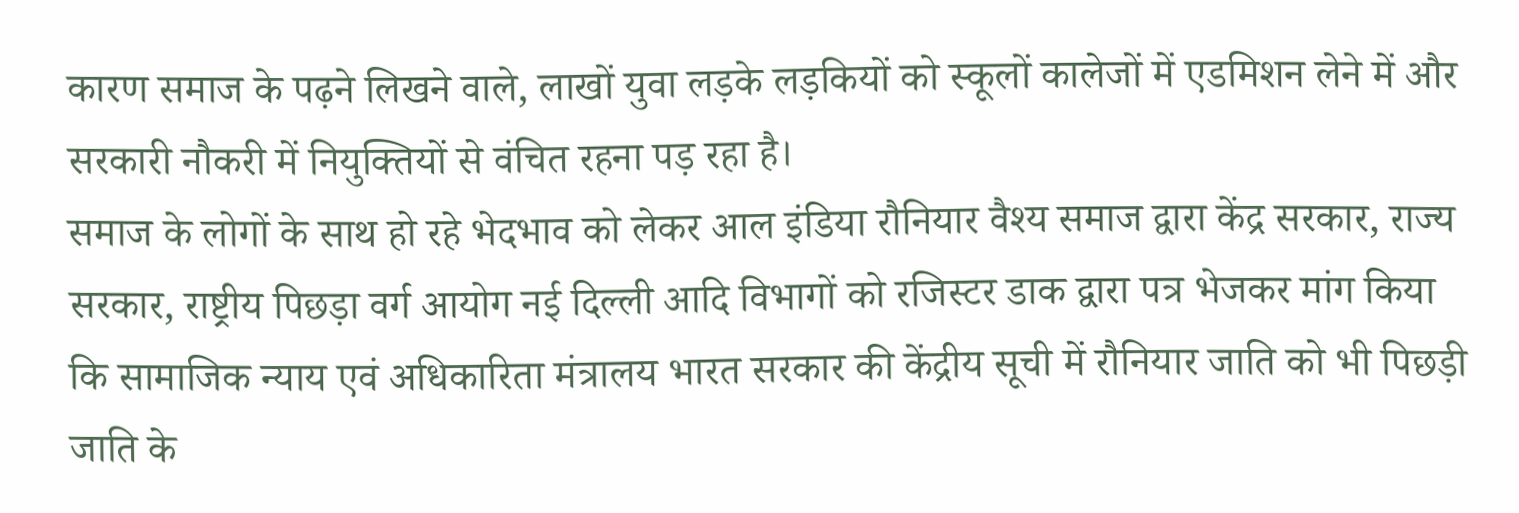कारण समाज के पढ़ने लिखने वाले, लाखों युवा लड़के लड़कियों को स्कूलों कालेजों में एडमिशन लेने में और सरकारी नौकरी में नियुक्तियों से वंचित रहना पड़ रहा है।
समाज के लोगों के साथ हो रहे भेदभाव को लेकर आल इंडिया रौनियार वैश्य समाज द्वारा केंद्र सरकार, राज्य सरकार, राष्ट्रीय पिछड़ा वर्ग आयोग नई दिल्ली आदि विभागों को रजिस्टर डाक द्वारा पत्र भेजकर मांग किया कि सामाजिक न्याय एवं अधिकारिता मंत्रालय भारत सरकार की केंद्रीय सूची में रौनियार जाति को भी पिछड़ी जाति के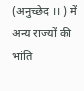(अनुच्छेद ।। ) में अन्य राज्यों की भांति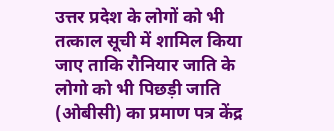उत्तर प्रदेश के लोगों को भी तत्काल सूची में शामिल किया जाए ताकि रौनियार जाति के लोगो को भी पिछड़ी जाति (ओबीसी) का प्रमाण पत्र केंद्र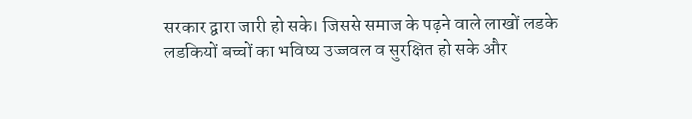सरकार द्वारा जारी हो सके। जिससे समाज के पढ़ने वाले लाखों लडके लडकियों बच्चों का भविष्य उज्जवल व सुरक्षित हो सके और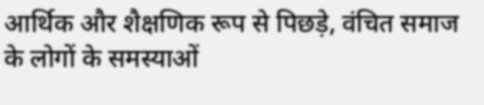आर्थिक और शैक्षणिक रूप से पिछड़े, वंचित समाज के लोगों के समस्याओं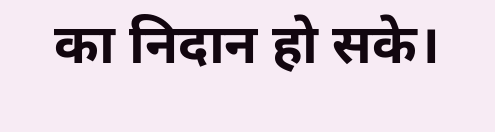का निदान हो सके।